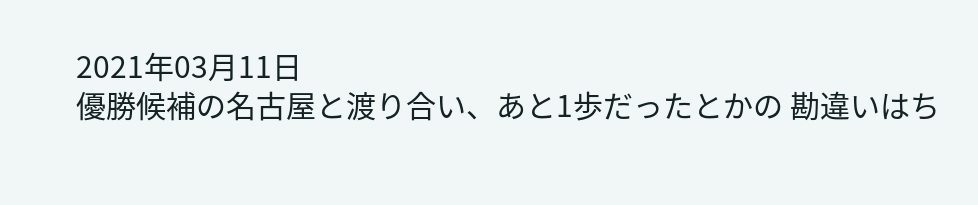2021年03月11日
優勝候補の名古屋と渡り合い、あと1歩だったとかの 勘違いはち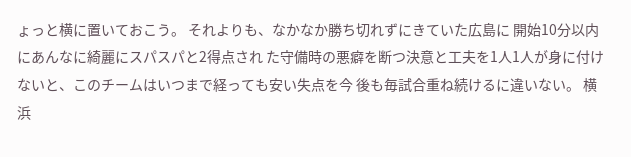ょっと横に置いておこう。 それよりも、なかなか勝ち切れずにきていた広島に 開始10分以内にあんなに綺麗にスパスパと2得点され た守備時の悪癖を断つ決意と工夫を1人1人が身に付け ないと、このチームはいつまで経っても安い失点を今 後も毎試合重ね続けるに違いない。 横浜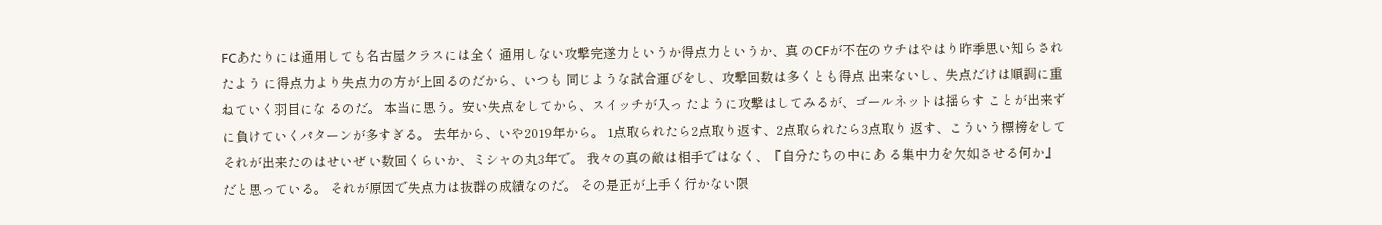FCあたりには通用しても名古屋クラスには全く 通用しない攻撃完遂力というか得点力というか、真 のCFが不在のウチはやはり昨季思い知らされたよう に得点力より失点力の方が上回るのだから、いつも 同じような試合運びをし、攻撃回数は多くとも得点 出来ないし、失点だけは順調に重ねていく羽目にな るのだ。 本当に思う。安い失点をしてから、スイッチが入っ たように攻撃はしてみるが、ゴールネットは揺らす ことが出来ずに負けていくパターンが多すぎる。 去年から、いや2019年から。 1点取られたら2点取り返す、2点取られたら3点取り 返す、こういう標榜をしてそれが出来たのはせいぜ い数回くらいか、ミシャの丸3年で。 我々の真の敵は相手ではなく、『自分たちの中にあ る集中力を欠如させる何か』だと思っている。 それが原因で失点力は抜群の成績なのだ。 その是正が上手く行かない限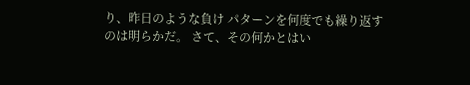り、昨日のような負け パターンを何度でも繰り返すのは明らかだ。 さて、その何かとはい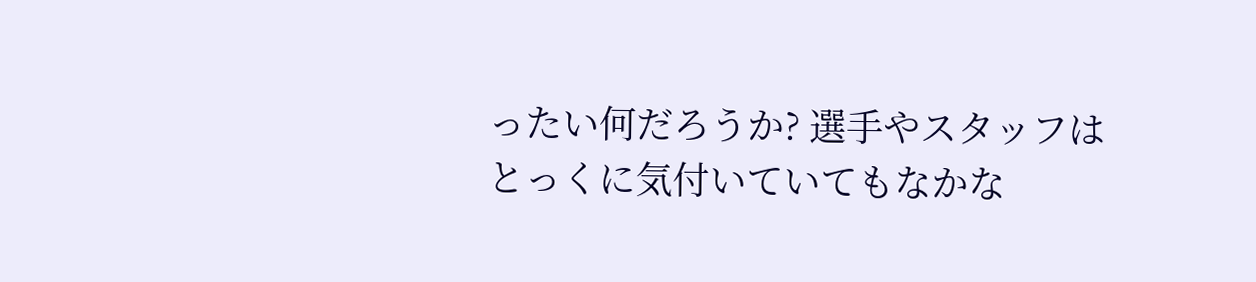ったい何だろうか? 選手やスタッフはとっくに気付いていてもなかな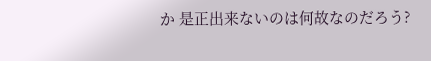か 是正出来ないのは何故なのだろう?